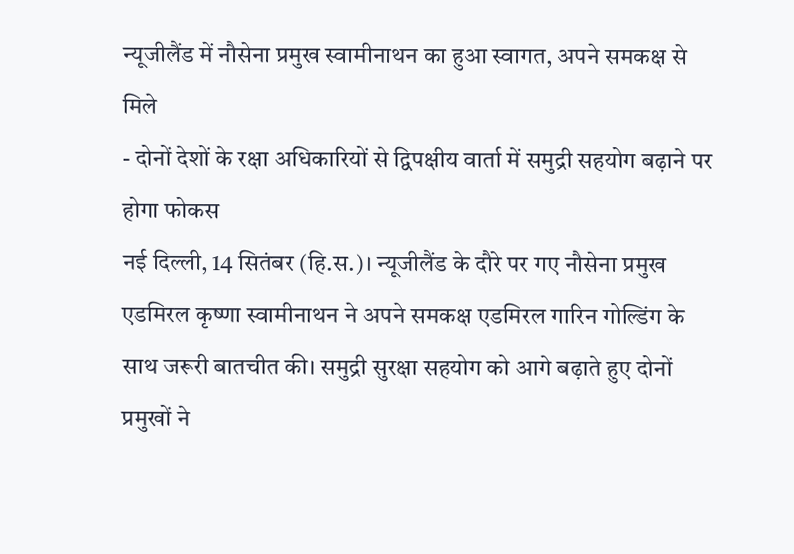न्यूजीलैंड में नौसेना प्रमुख स्वामीनाथन का हुआ स्वागत, अपने समकक्ष से मिले
- दोनों देशों के रक्षा अधिकारियों से द्विपक्षीय वार्ता में समुद्री सहयोग बढ़ाने पर होगा फोकस
नई दिल्ली, 14 सितंबर (हि.स.)। न्यूजीलैंड के दौरे पर गए नौसेना प्रमुख एडमिरल कृष्णा स्वामीनाथन ने अपने समकक्ष एडमिरल गारिन गोल्डिंग के साथ जरूरी बातचीत की। समुद्री सुरक्षा सहयोग को आगे बढ़ाते हुए दोनों प्रमुखों ने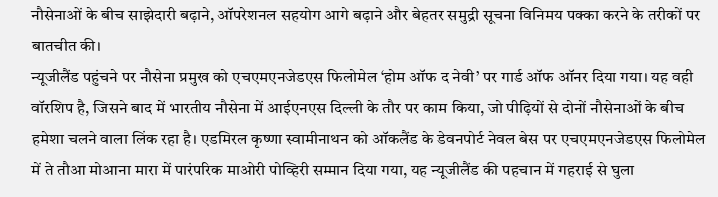नौसेनाओं के बीच साझेदारी बढ़ाने, ऑपरेशनल सहयोग आगे बढ़ाने और बेहतर समुद्री सूचना विनिमय पक्का करने के तरीकों पर बातचीत की।
न्यूजीलैंड पहुंचने पर नौसेना प्रमुख को एचएमएनजेडएस फिलोमेल ‘होम ऑफ द नेवी’ पर गार्ड ऑफ ऑनर दिया गया। यह वही वॉरशिप है, जिसने बाद में भारतीय नौसेना में आईएनएस दिल्ली के तौर पर काम किया, जो पीढ़ियों से दोनों नौसेनाओं के बीच हमेशा चलने वाला लिंक रहा है। एडमिरल कृष्णा स्वामीनाथन को ऑकलैंड के डेवनपोर्ट नेवल बेस पर एचएमएनजेडएस फिलोमेल में ते तौआ मोआना मारा में पारंपरिक माओरी पोव्हिरी सम्मान दिया गया, यह न्यूजीलैंड की पहचान में गहराई से घुला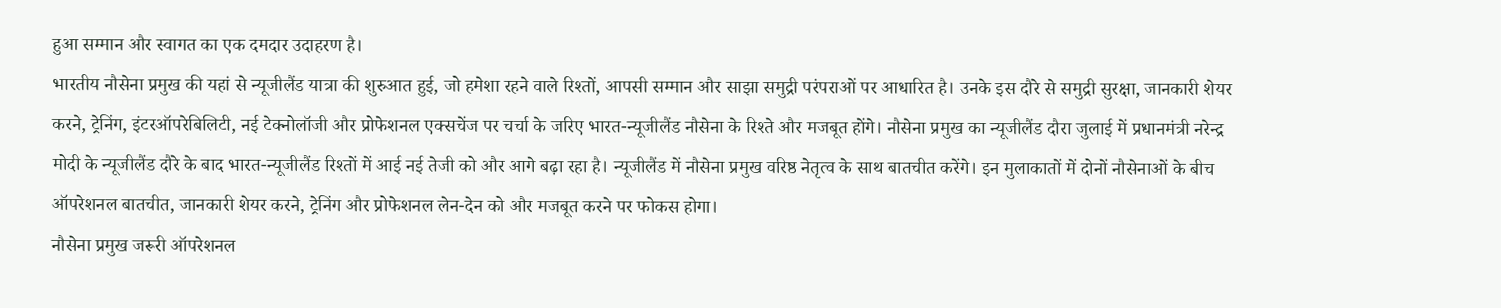हुआ सम्मान और स्वागत का एक दमदार उदाहरण है।
भारतीय नौसेना प्रमुख की यहां से न्यूजीलैंड यात्रा की शुरुआत हुई, जो हमेशा रहने वाले रिश्तों, आपसी सम्मान और साझा समुद्री परंपराओं पर आधारित है। उनके इस दौरे से समुद्री सुरक्षा, जानकारी शेयर करने, ट्रेनिंग, इंटरऑपरेबिलिटी, नई टेक्नोलॉजी और प्रोफेशनल एक्सचेंज पर चर्चा के जरिए भारत-न्यूजीलैंड नौसेना के रिश्ते और मजबूत होंगे। नौसेना प्रमुख का न्यूजीलैंड दौरा जुलाई में प्रधानमंत्री नरेन्द्र मोदी के न्यूजीलैंड दौरे के बाद भारत-न्यूजीलैंड रिश्तों में आई नई तेजी को और आगे बढ़ा रहा है। न्यूजीलैंड में नौसेना प्रमुख वरिष्ठ नेतृत्व के साथ बातचीत करेंगे। इन मुलाकातों में दोनों नौसेनाओं के बीच ऑपरेशनल बातचीत, जानकारी शेयर करने, ट्रेनिंग और प्रोफेशनल लेन-देन को और मजबूत करने पर फोकस होगा।
नौसेना प्रमुख जरूरी ऑपरेशनल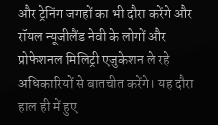और ट्रेनिंग जगहों का भी दौरा करेंगे और रॉयल न्यूजीलैंड नेवी के लोगों और प्रोफेशनल मिलिट्री एजुकेशन ले रहे अधिकारियों से बातचीत करेंगे। यह दौरा हाल ही में हुए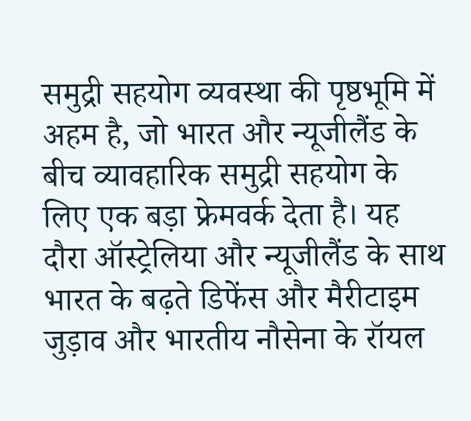समुद्री सहयोग व्यवस्था की पृष्ठभूमि में अहम है, जो भारत और न्यूजीलैंड के बीच व्यावहारिक समुद्री सहयोग के लिए एक बड़ा फ्रेमवर्क देता है। यह दौरा ऑस्ट्रेलिया और न्यूजीलैंड के साथ भारत के बढ़ते डिफेंस और मैरीटाइम जुड़ाव और भारतीय नौसेना के रॉयल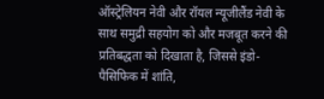ऑस्ट्रेलियन नेवी और रॉयल न्यूजीलैंड नेवी के साथ समुद्री सहयोग को और मजबूत करने की प्रतिबद्धता को दिखाता है, जिससे इंडो-पैसिफिक में शांति,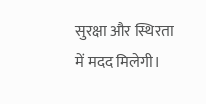सुरक्षा और स्थिरता में मदद मिलेगी।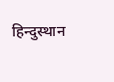हिन्दुस्थान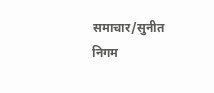समाचार/सुनीत निगम